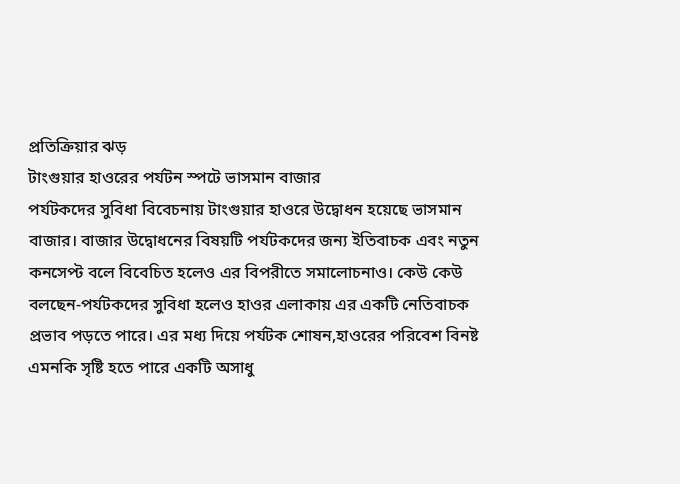প্রতিক্রিয়ার ঝড়
টাংগুয়ার হাওরের পর্যটন স্পটে ভাসমান বাজার
পর্যটকদের সুবিধা বিবেচনায় টাংগুয়ার হাওরে উদ্বোধন হয়েছে ভাসমান বাজার। বাজার উদ্বোধনের বিষয়টি পর্যটকদের জন্য ইতিবাচক এবং নতুন কনসেপ্ট বলে বিবেচিত হলেও এর বিপরীতে সমালোচনাও। কেউ কেউ বলছেন-পর্যটকদের সুবিধা হলেও হাওর এলাকায় এর একটি নেতিবাচক প্রভাব পড়তে পারে। এর মধ্য দিয়ে পর্যটক শোষন,হাওরের পরিবেশ বিনষ্ট এমনকি সৃষ্টি হতে পারে একটি অসাধু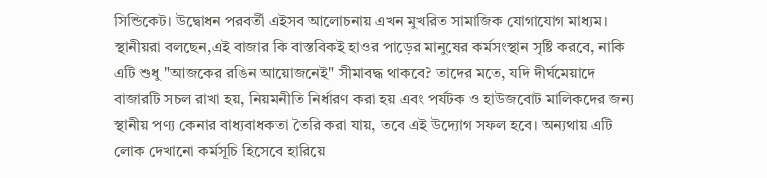সিন্ডিকেট। উদ্বোধন পরবর্তী এইসব আলোচনায় এখন মুখরিত সামাজিক যোগাযোগ মাধ্যম।
স্থানীয়রা বলছেন,এই বাজার কি বাস্তবিকই হাওর পাড়ের মানুষের কর্মসংস্থান সৃষ্টি করবে, নাকি এটি শুধু "আজকের রঙিন আয়োজনেই" সীমাবদ্ধ থাকবে? তাদের মতে, যদি দীর্ঘমেয়াদে বাজারটি সচল রাখা হয়, নিয়মনীতি নির্ধারণ করা হয় এবং পর্যটক ও হাউজবোট মালিকদের জন্য স্থানীয় পণ্য কেনার বাধ্যবাধকতা তৈরি করা যায়, তবে এই উদ্যোগ সফল হবে। অন্যথায় এটি লোক দেখানো কর্মসূচি হিসেবে হারিয়ে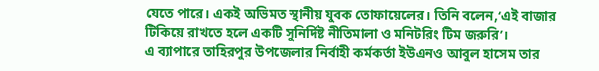যেতে পারে। একই অভিমত স্থানীয় যুবক তোফায়েলের। তিনি বলেন,‘এই বাজার টিকিয়ে রাখতে হলে একটি সুনির্দিষ্ট নীতিমালা ও মনিটরিং টিম জরুরি’।
এ ব্যাপারে তাহিরপুর উপজেলার নির্বাহী কর্মকর্তা ইউএনও আবুল হাসেম তার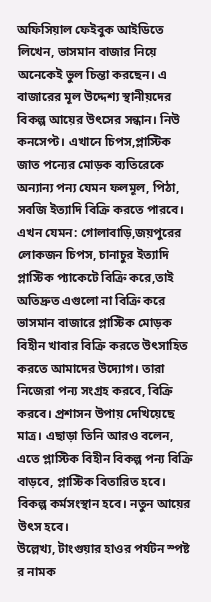অফিসিয়াল ফেইবুক আইডিতে লিখেন, ভাসমান বাজার নিয়ে অনেকেই ভুল চিন্তা করছেন। এ বাজারের মূল উদ্দেশ্য স্থানীয়দের বিকল্প আয়ের উৎসের সন্ধান। নিউ কনসেপ্ট। এখানে চিপস,প্লাস্টিক জাত পন্যের মোড়ক ব্যতিরেকে অন্যান্য পন্য যেমন ফলমূল, পিঠা, সবজি ইত্যাদি বিক্রি করতে পারবে।
এখন যেমন: গোলাবাড়ি,জয়পুরের লোকজন চিপস, চানাচুর ইত্যাদি প্লাস্টিক প্যাকেটে বিক্রি করে,তাই অতিদ্রুত এগুলো না বিক্রি করে ভাসমান বাজারে প্লাস্টিক মোড়ক বিহীন খাবার বিক্রি করতে উৎসাহিত করতে আমাদের উদ্যোগ। তারা নিজেরা পন্য সংগ্রহ করবে, বিক্রি করবে। প্রশাসন উপায় দেখিয়েছে মাত্র। এছাড়া তিনি আরও বলেন, এতে প্লাস্টিক বিহীন বিকল্প পন্য বিক্রি বাড়বে, প্লাস্টিক বিতারিত হবে। বিকল্প কর্মসংস্থান হবে। নতুন আয়ের উৎস হবে।
উল্লেখ্য, টাংগুয়ার হাওর পর্যটন স্পষ্ট র নামক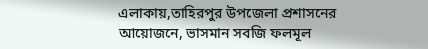এলাকায়,তাহিরপুর উপজেলা প্রশাসনের আয়োজনে, ভাসমান সবজি ফলমূল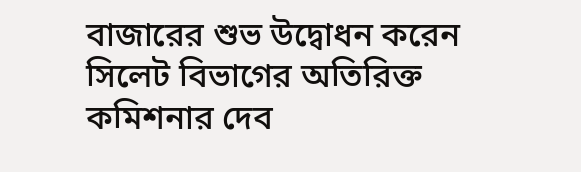বাজারের শুভ উদ্বোধন করেন সিলেট বিভাগের অতিরিক্ত কমিশনার দেব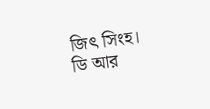জিৎ সিংহ।
ডি আর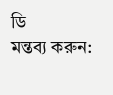ডি
মন্তব্য করুন: